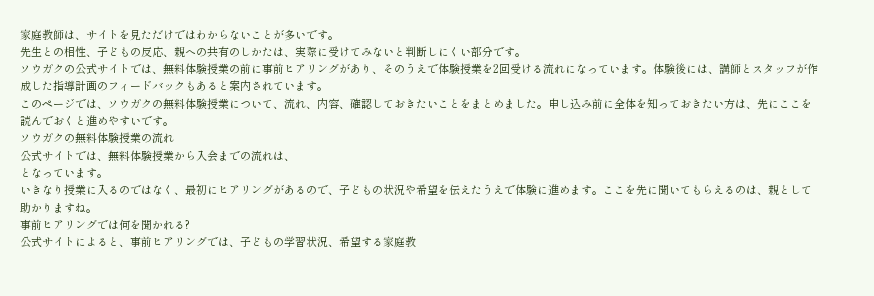家庭教師は、サイトを見ただけではわからないことが多いです。
先生との相性、子どもの反応、親への共有のしかたは、実際に受けてみないと判断しにくい部分です。
ソウガクの公式サイトでは、無料体験授業の前に事前ヒアリングがあり、そのうえで体験授業を2回受ける流れになっています。体験後には、講師とスタッフが作成した指導計画のフィードバックもあると案内されています。
このページでは、ソウガクの無料体験授業について、流れ、内容、確認しておきたいことをまとめました。申し込み前に全体を知っておきたい方は、先にここを読んでおくと進めやすいです。
ソウガクの無料体験授業の流れ
公式サイトでは、無料体験授業から入会までの流れは、
となっています。
いきなり授業に入るのではなく、最初にヒアリングがあるので、子どもの状況や希望を伝えたうえで体験に進めます。ここを先に聞いてもらえるのは、親として助かりますね。
事前ヒアリングでは何を聞かれる?
公式サイトによると、事前ヒアリングでは、子どもの学習状況、希望する家庭教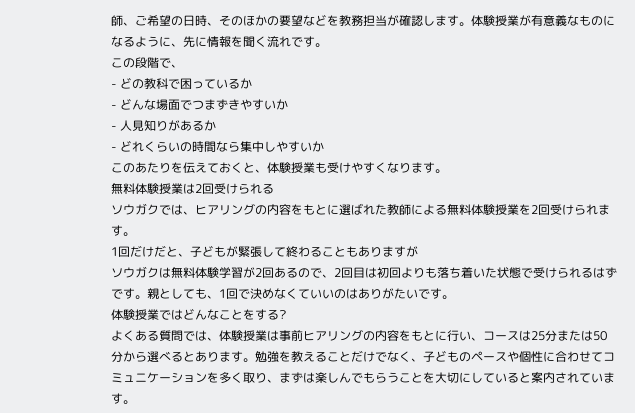師、ご希望の日時、そのほかの要望などを教務担当が確認します。体験授業が有意義なものになるように、先に情報を聞く流れです。
この段階で、
- どの教科で困っているか
- どんな場面でつまずきやすいか
- 人見知りがあるか
- どれくらいの時間なら集中しやすいか
このあたりを伝えておくと、体験授業も受けやすくなります。
無料体験授業は2回受けられる
ソウガクでは、ヒアリングの内容をもとに選ばれた教師による無料体験授業を2回受けられます。
1回だけだと、子どもが緊張して終わることもありますが
ソウガクは無料体験学習が2回あるので、2回目は初回よりも落ち着いた状態で受けられるはずです。親としても、1回で決めなくていいのはありがたいです。
体験授業ではどんなことをする?
よくある質問では、体験授業は事前ヒアリングの内容をもとに行い、コースは25分または50分から選べるとあります。勉強を教えることだけでなく、子どものペースや個性に合わせてコミュニケーションを多く取り、まずは楽しんでもらうことを大切にしていると案内されています。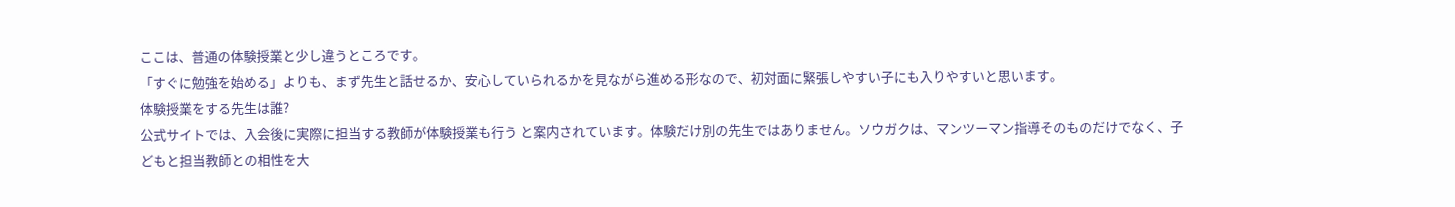ここは、普通の体験授業と少し違うところです。
「すぐに勉強を始める」よりも、まず先生と話せるか、安心していられるかを見ながら進める形なので、初対面に緊張しやすい子にも入りやすいと思います。
体験授業をする先生は誰?
公式サイトでは、入会後に実際に担当する教師が体験授業も行う と案内されています。体験だけ別の先生ではありません。ソウガクは、マンツーマン指導そのものだけでなく、子どもと担当教師との相性を大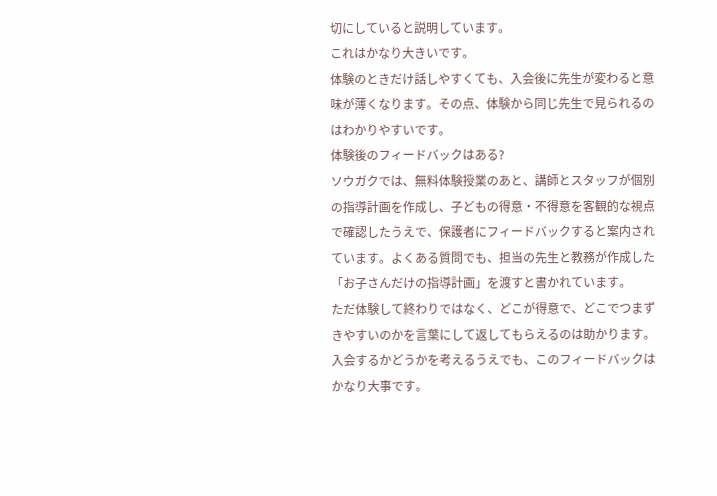切にしていると説明しています。
これはかなり大きいです。
体験のときだけ話しやすくても、入会後に先生が変わると意味が薄くなります。その点、体験から同じ先生で見られるのはわかりやすいです。
体験後のフィードバックはある?
ソウガクでは、無料体験授業のあと、講師とスタッフが個別の指導計画を作成し、子どもの得意・不得意を客観的な視点で確認したうえで、保護者にフィードバックすると案内されています。よくある質問でも、担当の先生と教務が作成した「お子さんだけの指導計画」を渡すと書かれています。
ただ体験して終わりではなく、どこが得意で、どこでつまずきやすいのかを言葉にして返してもらえるのは助かります。入会するかどうかを考えるうえでも、このフィードバックはかなり大事です。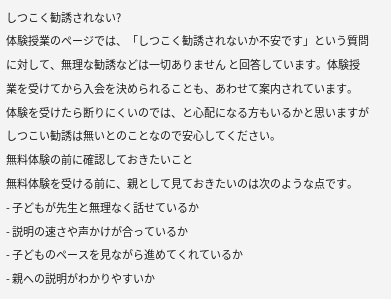しつこく勧誘されない?
体験授業のページでは、「しつこく勧誘されないか不安です」という質問に対して、無理な勧誘などは一切ありません と回答しています。体験授業を受けてから入会を決められることも、あわせて案内されています。
体験を受けたら断りにくいのでは、と心配になる方もいるかと思いますが
しつこい勧誘は無いとのことなので安心してください。
無料体験の前に確認しておきたいこと
無料体験を受ける前に、親として見ておきたいのは次のような点です。
- 子どもが先生と無理なく話せているか
- 説明の速さや声かけが合っているか
- 子どものペースを見ながら進めてくれているか
- 親への説明がわかりやすいか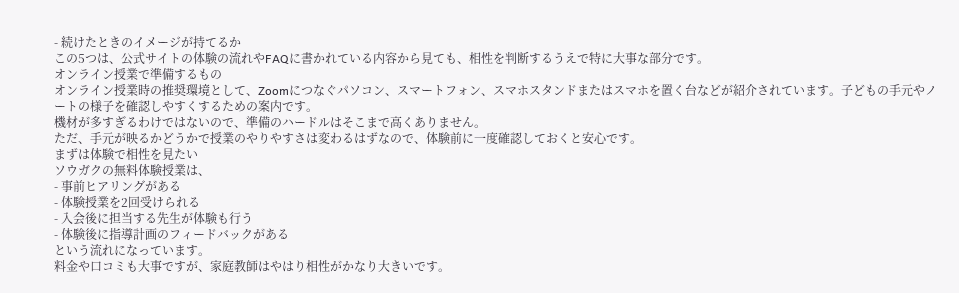- 続けたときのイメージが持てるか
この5つは、公式サイトの体験の流れやFAQに書かれている内容から見ても、相性を判断するうえで特に大事な部分です。
オンライン授業で準備するもの
オンライン授業時の推奨環境として、Zoomにつなぐパソコン、スマートフォン、スマホスタンドまたはスマホを置く台などが紹介されています。子どもの手元やノートの様子を確認しやすくするための案内です。
機材が多すぎるわけではないので、準備のハードルはそこまで高くありません。
ただ、手元が映るかどうかで授業のやりやすさは変わるはずなので、体験前に一度確認しておくと安心です。
まずは体験で相性を見たい
ソウガクの無料体験授業は、
- 事前ヒアリングがある
- 体験授業を2回受けられる
- 入会後に担当する先生が体験も行う
- 体験後に指導計画のフィードバックがある
という流れになっています。
料金や口コミも大事ですが、家庭教師はやはり相性がかなり大きいです。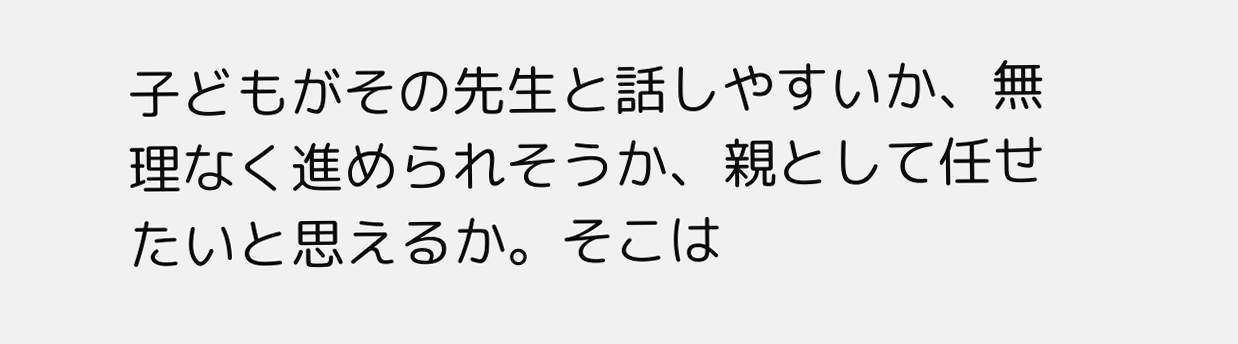子どもがその先生と話しやすいか、無理なく進められそうか、親として任せたいと思えるか。そこは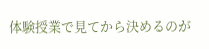体験授業で見てから決めるのが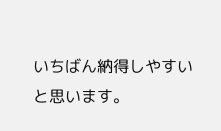いちばん納得しやすいと思います。